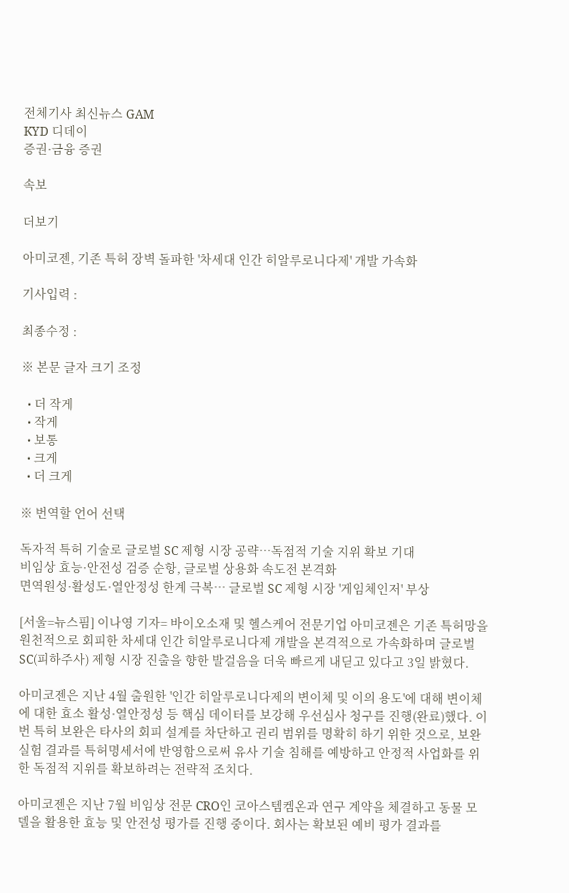전체기사 최신뉴스 GAM
KYD 디데이
증권·금융 증권

속보

더보기

아미코젠, 기존 특허 장벽 돌파한 '차세대 인간 히알루로니다제' 개발 가속화

기사입력 :

최종수정 :

※ 본문 글자 크기 조정

  • 더 작게
  • 작게
  • 보통
  • 크게
  • 더 크게

※ 번역할 언어 선택

독자적 특허 기술로 글로벌 SC 제형 시장 공략…독점적 기술 지위 확보 기대
비임상 효능·안전성 검증 순항, 글로벌 상용화 속도전 본격화
면역원성·활성도·열안정성 한계 극복… 글로벌 SC 제형 시장 '게임체인저' 부상

[서울=뉴스핌] 이나영 기자= 바이오소재 및 헬스케어 전문기업 아미코젠은 기존 특허망을 원천적으로 회피한 차세대 인간 히알루로니다제 개발을 본격적으로 가속화하며 글로벌 SC(피하주사) 제형 시장 진출을 향한 발걸음을 더욱 빠르게 내딛고 있다고 3일 밝혔다.

아미코젠은 지난 4월 출원한 '인간 히알루로니다제의 변이체 및 이의 용도'에 대해 변이체에 대한 효소 활성·열안정성 등 핵심 데이터를 보강해 우선심사 청구를 진행(완료)했다. 이번 특허 보완은 타사의 회피 설계를 차단하고 권리 범위를 명확히 하기 위한 것으로, 보완 실험 결과를 특허명세서에 반영함으로써 유사 기술 침해를 예방하고 안정적 사업화를 위한 독점적 지위를 확보하려는 전략적 조치다.

아미코젠은 지난 7월 비임상 전문 CRO인 코아스템켐온과 연구 계약을 체결하고 동물 모델을 활용한 효능 및 안전성 평가를 진행 중이다. 회사는 확보된 예비 평가 결과를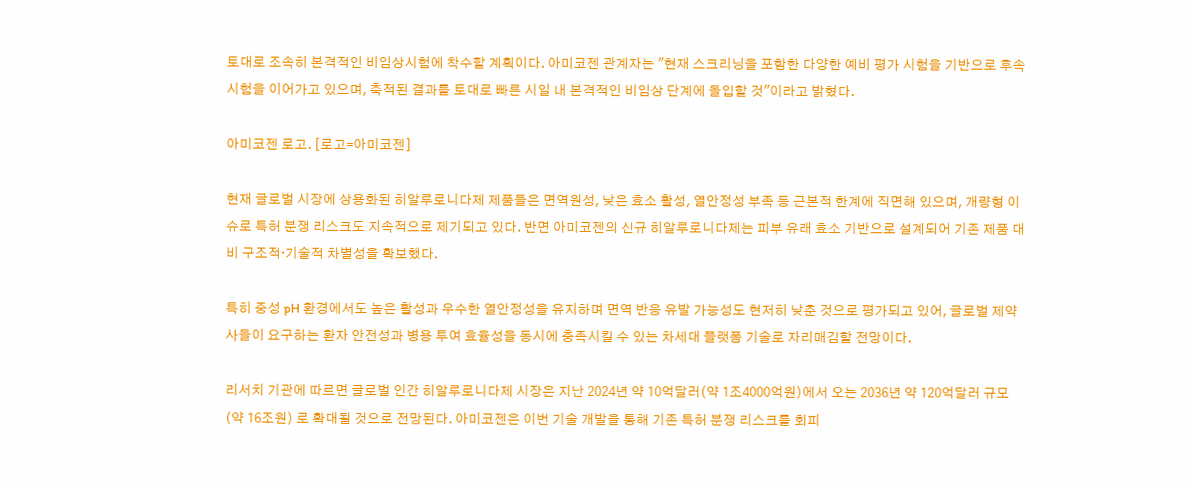토대로 조속히 본격적인 비임상시험에 착수할 계획이다. 아미코젠 관계자는 "현재 스크리닝을 포함한 다양한 예비 평가 시험을 기반으로 후속 시험을 이어가고 있으며, 축적된 결과를 토대로 빠른 시일 내 본격적인 비임상 단계에 돌입할 것"이라고 밝혔다.

아미코젠 로고. [로고=아미코젠]

현재 글로벌 시장에 상용화된 히알루로니다제 제품들은 면역원성, 낮은 효소 활성, 열안정성 부족 등 근본적 한계에 직면해 있으며, 개량형 이슈로 특허 분쟁 리스크도 지속적으로 제기되고 있다. 반면 아미코젠의 신규 히알루로니다제는 피부 유래 효소 기반으로 설계되어 기존 제품 대비 구조적·기술적 차별성을 확보했다.

특히 중성 pH 환경에서도 높은 활성과 우수한 열안정성을 유지하며 면역 반응 유발 가능성도 현저히 낮춘 것으로 평가되고 있어, 글로벌 제약사들이 요구하는 환자 안전성과 병용 투여 효율성을 동시에 충족시킬 수 있는 차세대 플랫폼 기술로 자리매김할 전망이다.

리서치 기관에 따르면 글로벌 인간 히알루로니다제 시장은 지난 2024년 약 10억달러(약 1조4000억원)에서 오는 2036년 약 120억달러 규모(약 16조원) 로 확대될 것으로 전망된다. 아미코젠은 이번 기술 개발을 통해 기존 특허 분쟁 리스크를 회피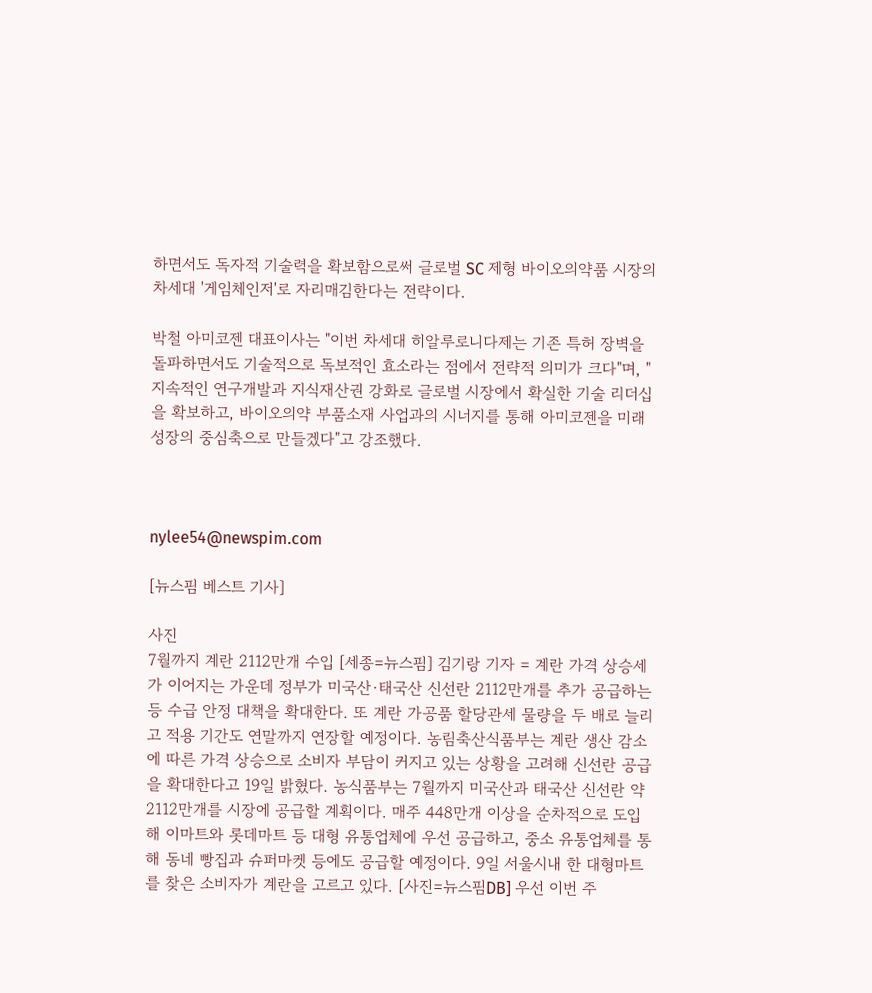하면서도 독자적 기술력을 확보함으로써 글로벌 SC 제형 바이오의약품 시장의 차세대 '게임체인저'로 자리매김한다는 전략이다.

박철 아미코젠 대표이사는 "이번 차세대 히알루로니다제는 기존 특허 장벽을 돌파하면서도 기술적으로 독보적인 효소라는 점에서 전략적 의미가 크다"며, "지속적인 연구개발과 지식재산권 강화로 글로벌 시장에서 확실한 기술 리더십을 확보하고, 바이오의약 부품소재 사업과의 시너지를 통해 아미코젠을 미래 성장의 중심축으로 만들겠다"고 강조했다.



nylee54@newspim.com

[뉴스핌 베스트 기사]

사진
7월까지 계란 2112만개 수입 [세종=뉴스핌] 김기랑 기자 = 계란 가격 상승세가 이어지는 가운데 정부가 미국산·태국산 신선란 2112만개를 추가 공급하는 등 수급 안정 대책을 확대한다. 또 계란 가공품 할당관세 물량을 두 배로 늘리고 적용 기간도 연말까지 연장할 예정이다. 농림축산식품부는 계란 생산 감소에 따른 가격 상승으로 소비자 부담이 커지고 있는 상황을 고려해 신선란 공급을 확대한다고 19일 밝혔다. 농식품부는 7월까지 미국산과 태국산 신선란 약 2112만개를 시장에 공급할 계획이다. 매주 448만개 이상을 순차적으로 도입해 이마트와 롯데마트 등 대형 유통업체에 우선 공급하고, 중소 유통업체를 통해 동네 빵집과 슈퍼마켓 등에도 공급할 예정이다. 9일 서울시내 한 대형마트를 찾은 소비자가 계란을 고르고 있다. [사진=뉴스핌DB] 우선 이번 주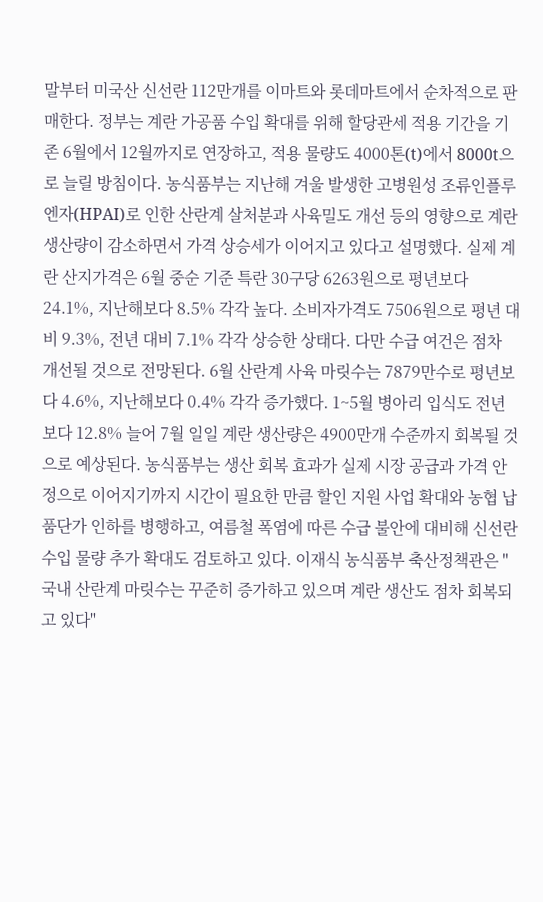말부터 미국산 신선란 112만개를 이마트와 롯데마트에서 순차적으로 판매한다. 정부는 계란 가공품 수입 확대를 위해 할당관세 적용 기간을 기존 6월에서 12월까지로 연장하고, 적용 물량도 4000톤(t)에서 8000t으로 늘릴 방침이다. 농식품부는 지난해 겨울 발생한 고병원성 조류인플루엔자(HPAI)로 인한 산란계 살처분과 사육밀도 개선 등의 영향으로 계란 생산량이 감소하면서 가격 상승세가 이어지고 있다고 설명했다. 실제 계란 산지가격은 6월 중순 기준 특란 30구당 6263원으로 평년보다 24.1%, 지난해보다 8.5% 각각 높다. 소비자가격도 7506원으로 평년 대비 9.3%, 전년 대비 7.1% 각각 상승한 상태다. 다만 수급 여건은 점차 개선될 것으로 전망된다. 6월 산란계 사육 마릿수는 7879만수로 평년보다 4.6%, 지난해보다 0.4% 각각 증가했다. 1~5월 병아리 입식도 전년보다 12.8% 늘어 7월 일일 계란 생산량은 4900만개 수준까지 회복될 것으로 예상된다. 농식품부는 생산 회복 효과가 실제 시장 공급과 가격 안정으로 이어지기까지 시간이 필요한 만큼 할인 지원 사업 확대와 농협 납품단가 인하를 병행하고, 여름철 폭염에 따른 수급 불안에 대비해 신선란 수입 물량 추가 확대도 검토하고 있다. 이재식 농식품부 축산정책관은 "국내 산란계 마릿수는 꾸준히 증가하고 있으며 계란 생산도 점차 회복되고 있다"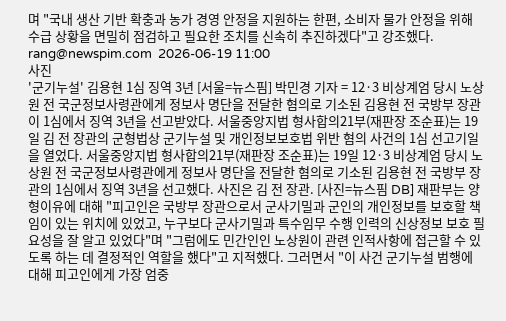며 "국내 생산 기반 확충과 농가 경영 안정을 지원하는 한편, 소비자 물가 안정을 위해 수급 상황을 면밀히 점검하고 필요한 조치를 신속히 추진하겠다"고 강조했다. rang@newspim.com  2026-06-19 11:00
사진
'군기누설' 김용현 1심 징역 3년 [서울=뉴스핌] 박민경 기자 = 12·3 비상계엄 당시 노상원 전 국군정보사령관에게 정보사 명단을 전달한 혐의로 기소된 김용현 전 국방부 장관이 1심에서 징역 3년을 선고받았다. 서울중앙지법 형사합의21부(재판장 조순표)는 19일 김 전 장관의 군형법상 군기누설 및 개인정보보호법 위반 혐의 사건의 1심 선고기일을 열었다. 서울중앙지법 형사합의21부(재판장 조순표)는 19일 12·3 비상계엄 당시 노상원 전 국군정보사령관에게 정보사 명단을 전달한 혐의로 기소된 김용현 전 국방부 장관의 1심에서 징역 3년을 선고했다. 사진은 김 전 장관. [사진=뉴스핌 DB] 재판부는 양형이유에 대해 "피고인은 국방부 장관으로서 군사기밀과 군인의 개인정보를 보호할 책임이 있는 위치에 있었고, 누구보다 군사기밀과 특수임무 수행 인력의 신상정보 보호 필요성을 잘 알고 있었다"며 "그럼에도 민간인인 노상원이 관련 인적사항에 접근할 수 있도록 하는 데 결정적인 역할을 했다"고 지적했다. 그러면서 "이 사건 군기누설 범행에 대해 피고인에게 가장 엄중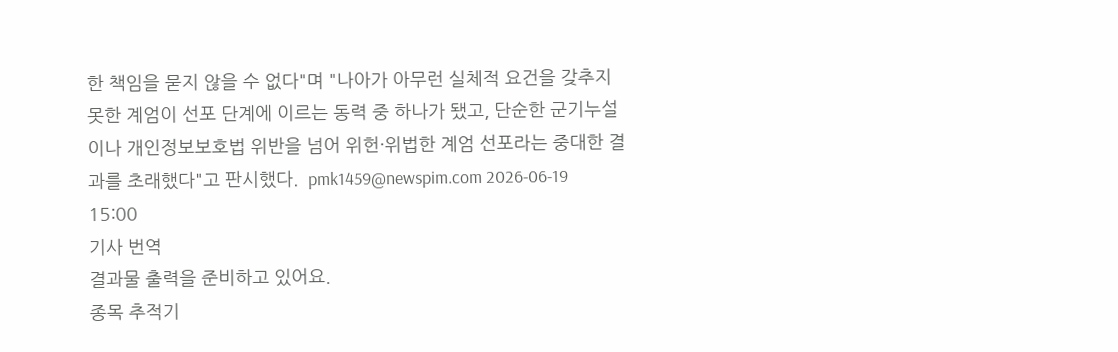한 책임을 묻지 않을 수 없다"며 "나아가 아무런 실체적 요건을 갖추지 못한 계엄이 선포 단계에 이르는 동력 중 하나가 됐고, 단순한 군기누설이나 개인정보보호법 위반을 넘어 위헌·위법한 계엄 선포라는 중대한 결과를 초래했다"고 판시했다.  pmk1459@newspim.com 2026-06-19 15:00
기사 번역
결과물 출력을 준비하고 있어요.
종목 추적기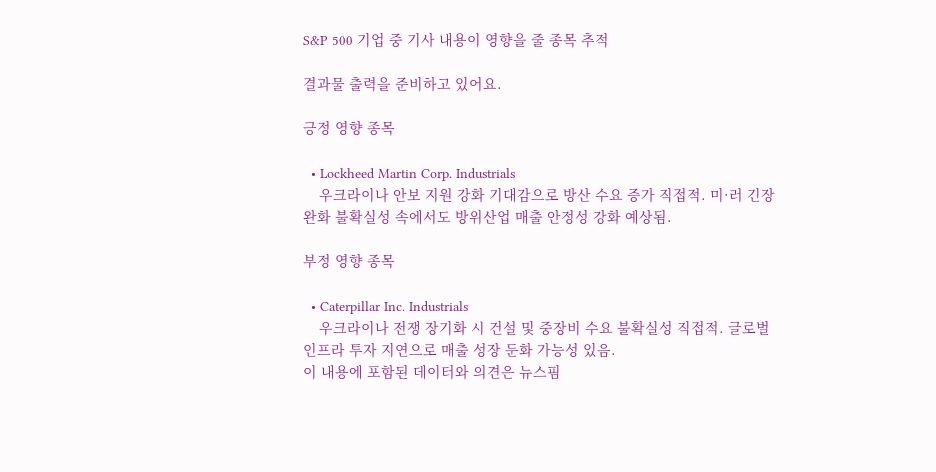S&P 500 기업 중 기사 내용이 영향을 줄 종목 추적

결과물 출력을 준비하고 있어요.

긍정 영향 종목

  • Lockheed Martin Corp. Industrials
    우크라이나 안보 지원 강화 기대감으로 방산 수요 증가 직접적. 미·러 긴장 완화 불확실성 속에서도 방위산업 매출 안정성 강화 예상됨.

부정 영향 종목

  • Caterpillar Inc. Industrials
    우크라이나 전쟁 장기화 시 건설 및 중장비 수요 불확실성 직접적. 글로벌 인프라 투자 지연으로 매출 성장 둔화 가능성 있음.
이 내용에 포함된 데이터와 의견은 뉴스핌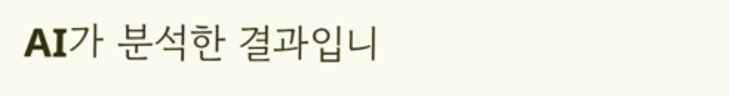AI가 분석한 결과입니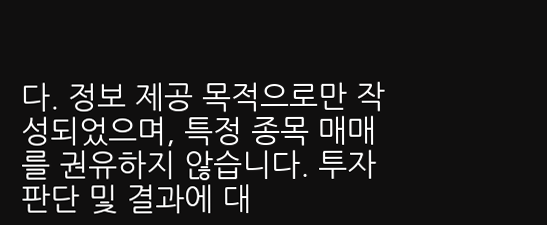다. 정보 제공 목적으로만 작성되었으며, 특정 종목 매매를 권유하지 않습니다. 투자 판단 및 결과에 대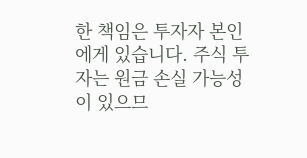한 책임은 투자자 본인에게 있습니다. 주식 투자는 원금 손실 가능성이 있으므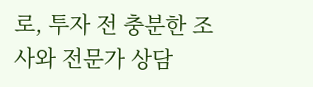로, 투자 전 충분한 조사와 전문가 상담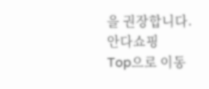을 권장합니다.
안다쇼핑
Top으로 이동